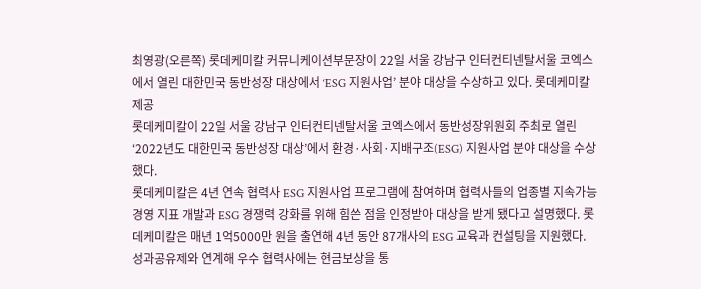최영광(오른쪽) 롯데케미칼 커뮤니케이션부문장이 22일 서울 강남구 인터컨티넨탈서울 코엑스에서 열린 대한민국 동반성장 대상에서 ‘ESG 지원사업’ 분야 대상을 수상하고 있다. 롯데케미칼 제공
롯데케미칼이 22일 서울 강남구 인터컨티넨탈서울 코엑스에서 동반성장위원회 주최로 열린 ‘2022년도 대한민국 동반성장 대상’에서 환경·사회·지배구조(ESG) 지원사업 분야 대상을 수상했다.
롯데케미칼은 4년 연속 협력사 ESG 지원사업 프로그램에 참여하며 협력사들의 업종별 지속가능경영 지표 개발과 ESG 경쟁력 강화를 위해 힘쓴 점을 인정받아 대상을 받게 됐다고 설명했다. 롯데케미칼은 매년 1억5000만 원을 출연해 4년 동안 87개사의 ESG 교육과 컨설팅을 지원했다. 성과공유제와 연계해 우수 협력사에는 현금보상을 통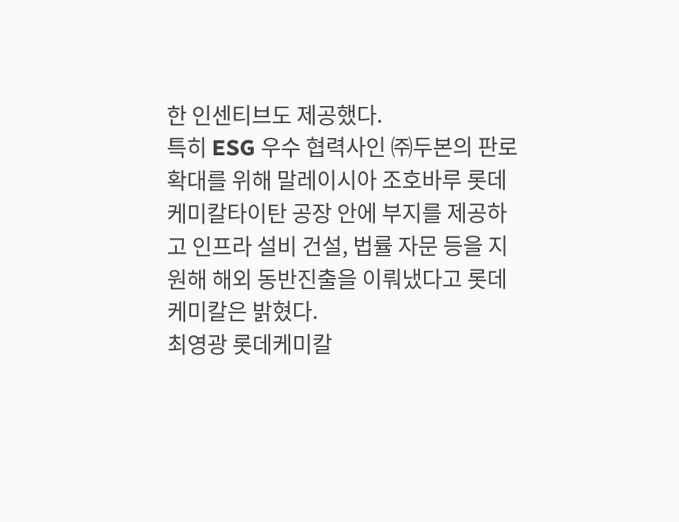한 인센티브도 제공했다.
특히 ESG 우수 협력사인 ㈜두본의 판로 확대를 위해 말레이시아 조호바루 롯데케미칼타이탄 공장 안에 부지를 제공하고 인프라 설비 건설, 법률 자문 등을 지원해 해외 동반진출을 이뤄냈다고 롯데케미칼은 밝혔다.
최영광 롯데케미칼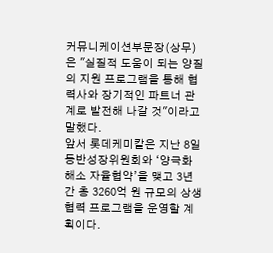커뮤니케이션부문장(상무)은 "실질적 도움이 되는 양질의 지원 프로그램을 통해 협력사와 장기적인 파트너 관계로 발전해 나갈 것"이라고 말했다.
앞서 롯데케미칼은 지난 8일 동반성장위원회와 ‘양극화 해소 자율협약’을 맺고 3년 간 총 3260억 원 규모의 상생협력 프로그램을 운영할 계획이다.